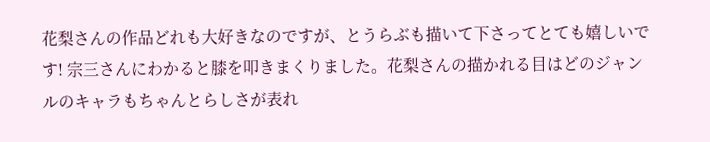花梨さんの作品どれも大好きなのですが、とうらぶも描いて下さってとても嬉しいです! 宗三さんにわかると膝を叩きまくりました。花梨さんの描かれる目はどのジャンルのキャラもちゃんとらしさが表れ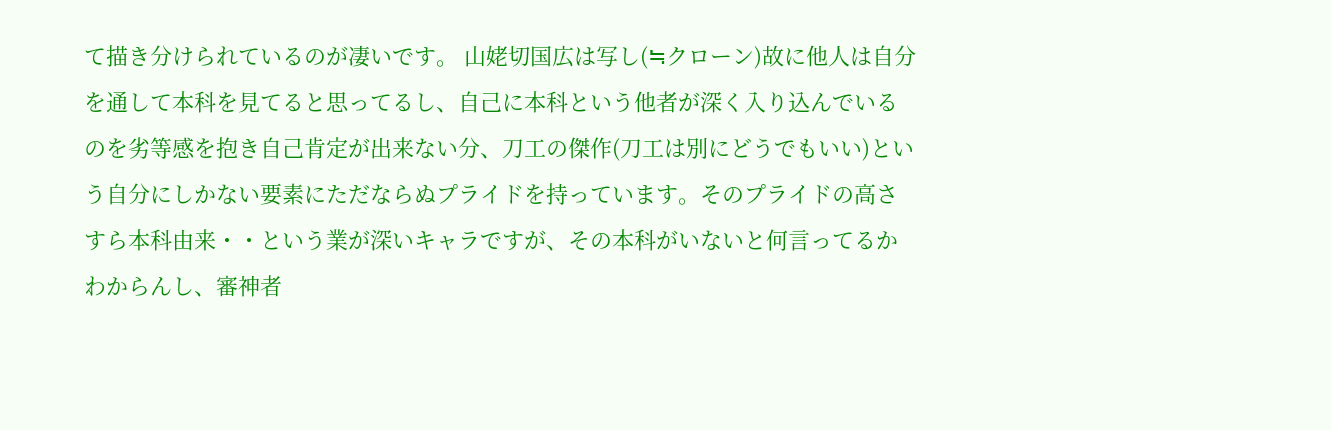て描き分けられているのが凄いです。 山姥切国広は写し(≒クローン)故に他人は自分を通して本科を見てると思ってるし、自己に本科という他者が深く入り込んでいるのを劣等感を抱き自己肯定が出来ない分、刀工の傑作(刀工は別にどうでもいい)という自分にしかない要素にただならぬプライドを持っています。そのプライドの高さすら本科由来・・という業が深いキャラですが、その本科がいないと何言ってるかわからんし、審神者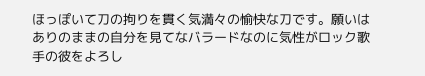ほっぽいて刀の拘りを貫く気満々の愉快な刀です。願いはありのままの自分を見てなバラードなのに気性がロック歌手の彼をよろし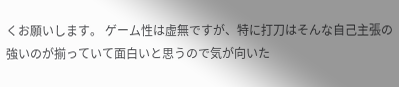くお願いします。 ゲーム性は虚無ですが、特に打刀はそんな自己主張の強いのが揃っていて面白いと思うので気が向いた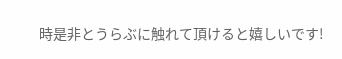時是非とうらぶに触れて頂けると嬉しいです!